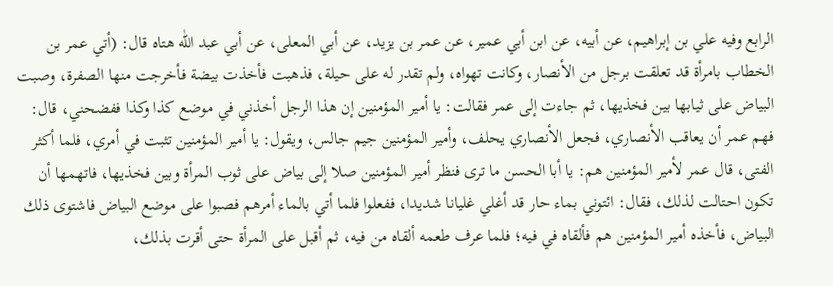الرابع وفيه علي بن إبراهيم، عن أبيه، عن ابن أبي عمير، عن عمر بن يزيد، عن أبي المعلى، عن أبي عبد اللّٰه هتاه قال: (أتي عمر بن الخطاب بامرأة قد تعلقت برجل من الأنصار، وكانت تهواه، ولم تقدر له على حيلة، فذهبت فأخذت بيضة فأخرجت منها الصفرة، وصبت البياض على ثيابها بين فخذيها، ثم جاءت إلى عمر فقالت: يا أمير المؤمنين إن هذا الرجل أخذني في موضع كذا وكذا ففضحني، قال: فهم عمر أن يعاقب الأنصاري، فجعل الأنصاري يحلف، وأمير المؤمنين جيم جالس، ويقول: يا أمير المؤمنين تثبت في أمري، فلما أكثر الفتى، قال عمر لأمير المؤمنين هم: يا أبا الحسن ما ترى فنظر أمير المؤمنين صلا إلى بياض على ثوب المرأة وبين فخذيها، فاتهمها أن تكون احتالت لذلك، فقال: ائتوني بماء حار قد أغلي غليانا شديدا، ففعلوا فلما أتي بالماء أمرهم فصبوا على موضع البياض فاشتوى ذلك البياض، فأخذه أمير المؤمنين هم فألقاه في فيه؛ فلما عرف طعمه ألقاه من فيه، ثم أقبل على المرأة حتى أقرت بذلك،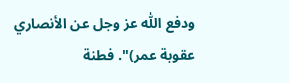ودفع اللّٰه عز وجل عن الأنصاري عقوبة عمر)". فطنة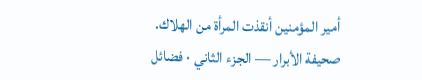أمير المؤمنين أنقذت المرأة من الهلاك.
صحيفة الأبرار — الجزء الثاني · فضائل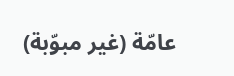عامّة (غير مبوّبة)